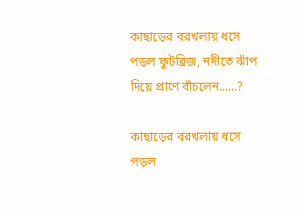কাছাড়ের বরখলায় ধসে পড়ল ফুটব্রিজ, নদীতে ঝাঁপ দিয়ে প্রাণে বাঁচলেন......?

কাছাড়ের বরখলায় ধসে পড়ল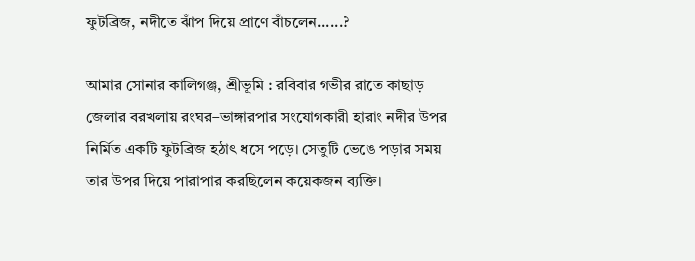ফুটব্রিজ, নদীতে ঝাঁপ দিয়ে প্রাণে বাঁচলেন......?

আমার সোনার কালিগঞ্জ, শ্রীভূমি : রবিবার গভীর রাতে কাছাড় জেলার বরখলায় রংঘর–ভাঙ্গারপার সংযোগকারী হারাং নদীর উপর নির্মিত একটি ফুটব্রিজ হঠাৎ ধসে পড়ে। সেতুটি ভেঙে পড়ার সময় তার উপর দিয়ে পারাপার করছিলেন কয়েকজন ব্যক্তি।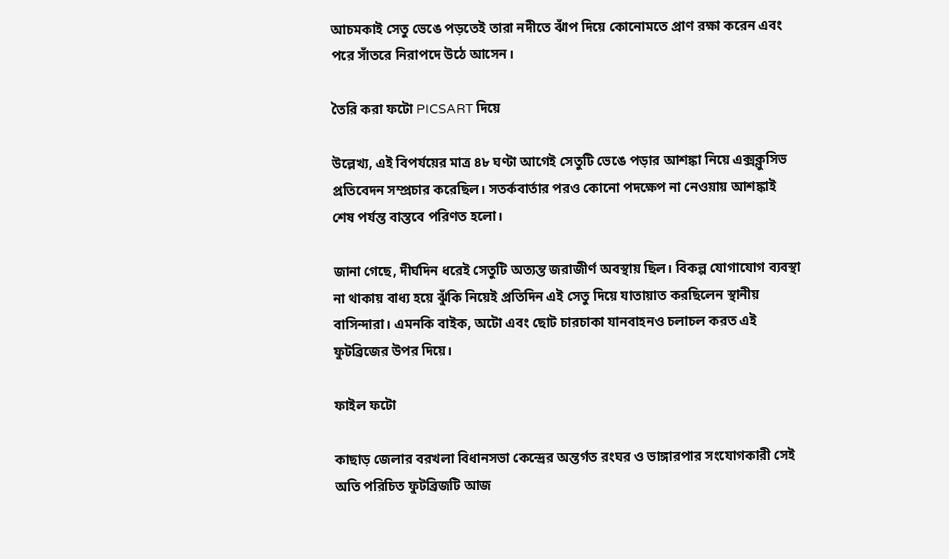আচমকাই সেতু ভেঙে পড়তেই তারা নদীতে ঝাঁপ দিয়ে কোনোমতে প্রাণ রক্ষা করেন এবং পরে সাঁতরে নিরাপদে উঠে আসেন।

তৈরি করা ফটো PICSART দিয়ে

উল্লেখ্য, এই বিপর্যয়ের মাত্র ৪৮ ঘণ্টা আগেই সেতুটি ভেঙে পড়ার আশঙ্কা নিয়ে এক্সক্লুসিভ প্রতিবেদন সম্প্রচার করেছিল। সতর্কবার্তার পরও কোনো পদক্ষেপ না নেওয়ায় আশঙ্কাই শেষ পর্যন্ত বাস্তবে পরিণত হলো।

জানা গেছে, দীর্ঘদিন ধরেই সেতুটি অত্যন্ত জরাজীর্ণ অবস্থায় ছিল। বিকল্প যোগাযোগ ব্যবস্থা না থাকায় বাধ্য হয়ে ঝুঁকি নিয়েই প্রতিদিন এই সেতু দিয়ে যাতায়াত করছিলেন স্থানীয় বাসিন্দারা। এমনকি বাইক, অটো এবং ছোট চারচাকা যানবাহনও চলাচল করত এই ফুটব্রিজের উপর দিয়ে।

ফাইল ফটো

কাছাড় জেলার বরখলা বিধানসভা কেন্দ্রের অন্তর্গত রংঘর ও ভাঙ্গারপার সংযোগকারী সেই অতি পরিচিত ফুটব্রিজটি আজ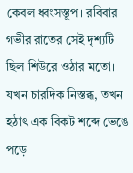কেবল ধ্বংসস্তূপ। রবিবার গভীর রাতের সেই দৃশ্যটি ছিল শিউরে ওঠার মতো। যখন চারদিক নিস্তব্ধ, তখন হঠাৎ এক বিকট শব্দে ভেঙে পড়ে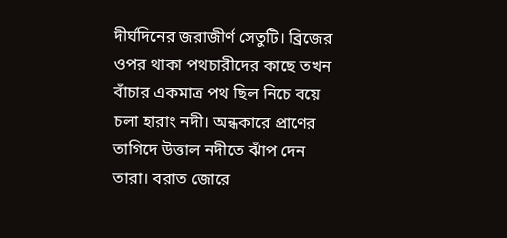দীর্ঘদিনের জরাজীর্ণ সেতুটি। ব্রিজের ওপর থাকা পথচারীদের কাছে তখন বাঁচার একমাত্র পথ ছিল নিচে বয়ে চলা হারাং নদী। অন্ধকারে প্রাণের তাগিদে উত্তাল নদীতে ঝাঁপ দেন তারা। বরাত জোরে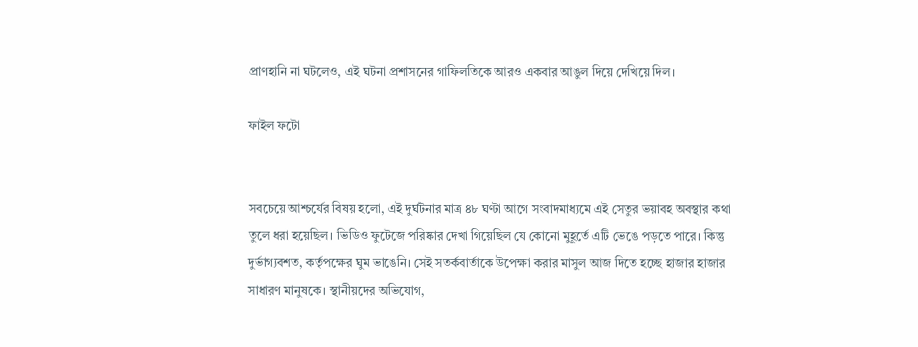প্রাণহানি না ঘটলেও, এই ঘটনা প্রশাসনের গাফিলতিকে আরও একবার আঙুল দিয়ে দেখিয়ে দিল।

ফাইল ফটো


সবচেয়ে আশ্চর্যের বিষয় হলো, এই দুর্ঘটনার মাত্র ৪৮ ঘণ্টা আগে সংবাদমাধ্যমে এই সেতুর ভয়াবহ অবস্থার কথা তুলে ধরা হয়েছিল। ভিডিও ফুটেজে পরিষ্কার দেখা গিয়েছিল যে কোনো মুহূর্তে এটি ভেঙে পড়তে পারে। কিন্তু দুর্ভাগ্যবশত, কর্তৃপক্ষের ঘুম ভাঙেনি। সেই সতর্কবার্তাকে উপেক্ষা করার মাসুল আজ দিতে হচ্ছে হাজার হাজার সাধারণ মানুষকে। স্থানীয়দের অভিযোগ,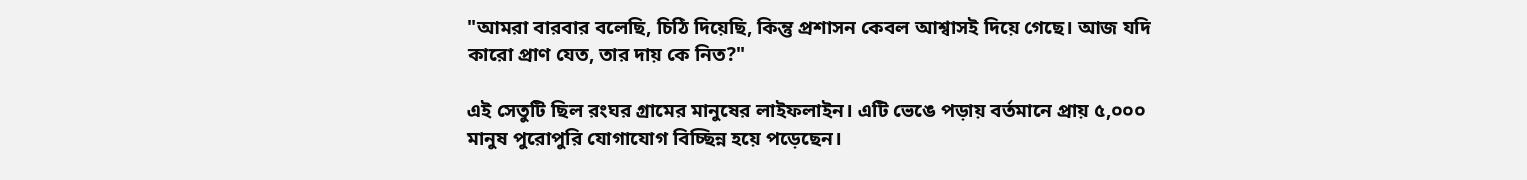"আমরা বারবার বলেছি, চিঠি দিয়েছি, কিন্তু প্রশাসন কেবল আশ্বাসই দিয়ে গেছে। আজ যদি কারো প্রাণ যেত, তার দায় কে নিত?"

এই সেতুটি ছিল রংঘর গ্রামের মানুষের লাইফলাইন। এটি ভেঙে পড়ায় বর্তমানে প্রায় ৫,০০০ মানুষ পুরোপুরি যোগাযোগ বিচ্ছিন্ন হয়ে পড়েছেন।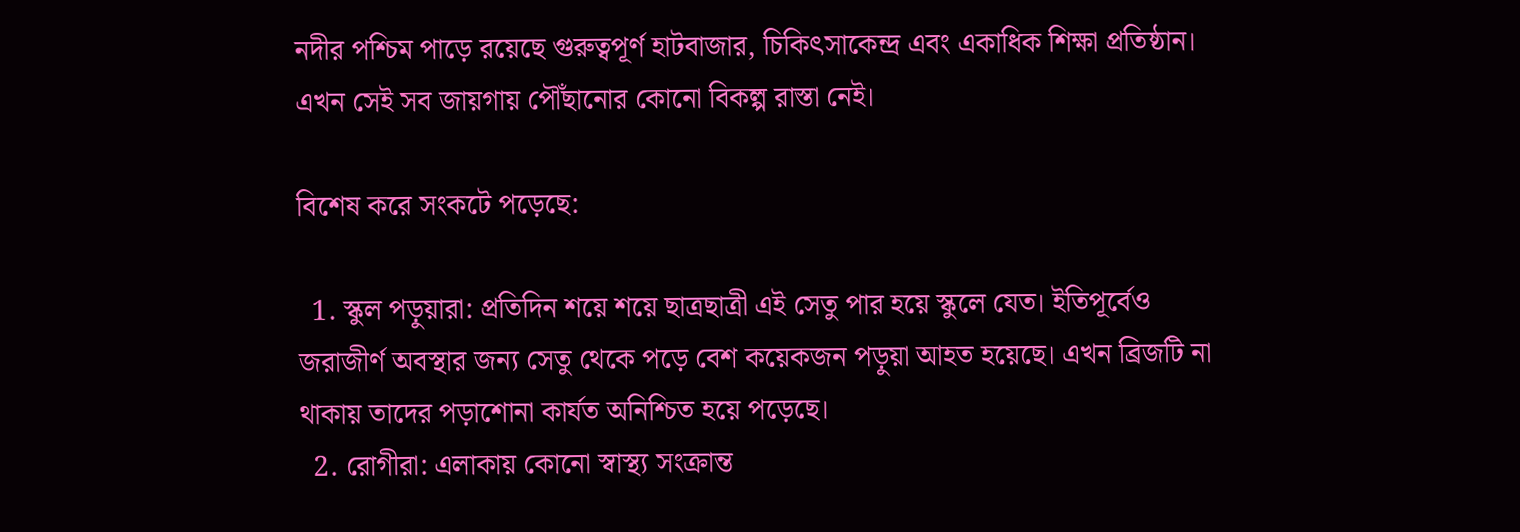নদীর পশ্চিম পাড়ে রয়েছে গুরুত্বপূর্ণ হাটবাজার, চিকিৎসাকেন্দ্র এবং একাধিক শিক্ষা প্রতিষ্ঠান। এখন সেই সব জায়গায় পৌঁছানোর কোনো বিকল্প রাস্তা নেই।

বিশেষ করে সংকটে পড়েছে:

  1. স্কুল পড়ুয়ারা: প্রতিদিন শয়ে শয়ে ছাত্রছাত্রী এই সেতু পার হয়ে স্কুলে যেত। ইতিপূর্বেও জরাজীর্ণ অবস্থার জন্য সেতু থেকে পড়ে বেশ কয়েকজন পড়ুয়া আহত হয়েছে। এখন ব্রিজটি না থাকায় তাদের পড়াশোনা কার্যত অনিশ্চিত হয়ে পড়েছে।
  2. রোগীরা: এলাকায় কোনো স্বাস্থ্য সংক্রান্ত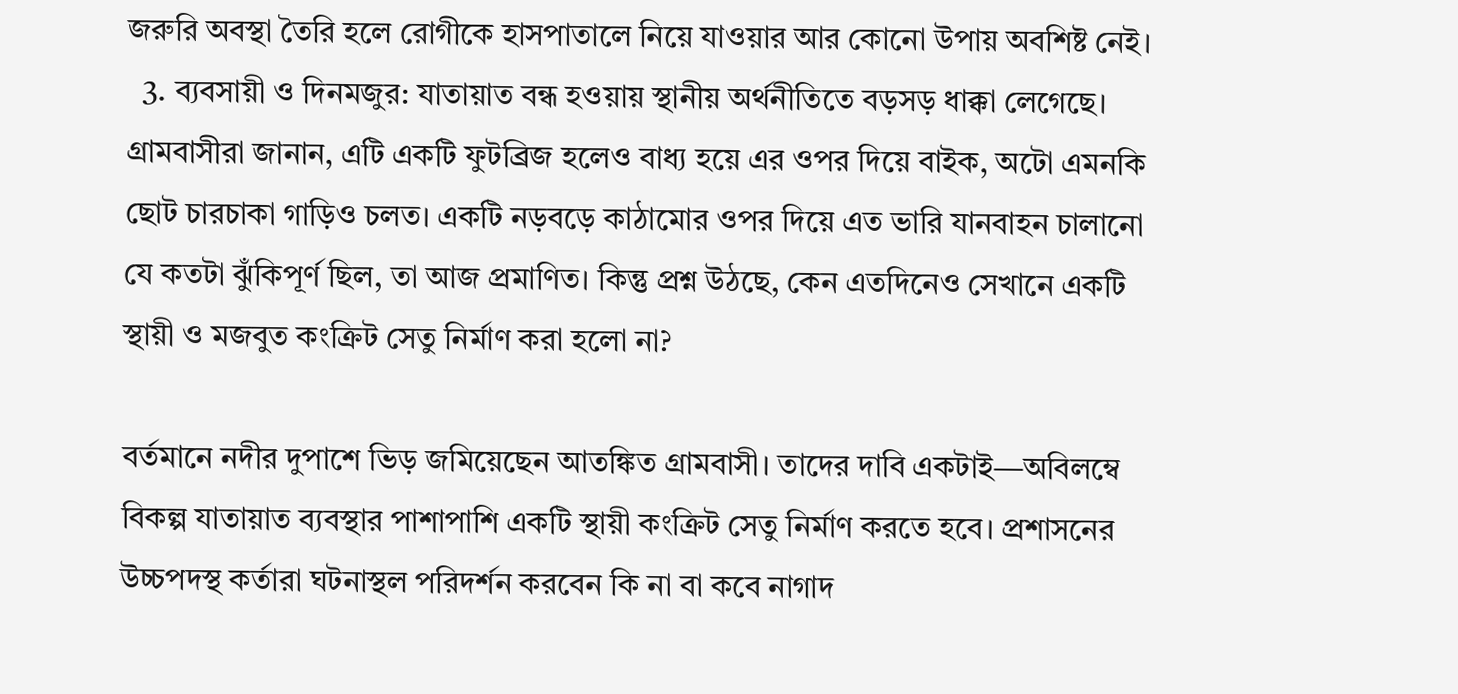জরুরি অবস্থা তৈরি হলে রোগীকে হাসপাতালে নিয়ে যাওয়ার আর কোনো উপায় অবশিষ্ট নেই।
  3. ব্যবসায়ী ও দিনমজুর: যাতায়াত বন্ধ হওয়ায় স্থানীয় অর্থনীতিতে বড়সড় ধাক্কা লেগেছে।
গ্রামবাসীরা জানান, এটি একটি ফুটব্রিজ হলেও বাধ্য হয়ে এর ওপর দিয়ে বাইক, অটো এমনকি ছোট চারচাকা গাড়িও চলত। একটি নড়বড়ে কাঠামোর ওপর দিয়ে এত ভারি যানবাহন চালানো যে কতটা ঝুঁকিপূর্ণ ছিল, তা আজ প্রমাণিত। কিন্তু প্রশ্ন উঠছে, কেন এতদিনেও সেখানে একটি স্থায়ী ও মজবুত কংক্রিট সেতু নির্মাণ করা হলো না?

বর্তমানে নদীর দুপাশে ভিড় জমিয়েছেন আতঙ্কিত গ্রামবাসী। তাদের দাবি একটাই—অবিলম্বে বিকল্প যাতায়াত ব্যবস্থার পাশাপাশি একটি স্থায়ী কংক্রিট সেতু নির্মাণ করতে হবে। প্রশাসনের উচ্চপদস্থ কর্তারা ঘটনাস্থল পরিদর্শন করবেন কি না বা কবে নাগাদ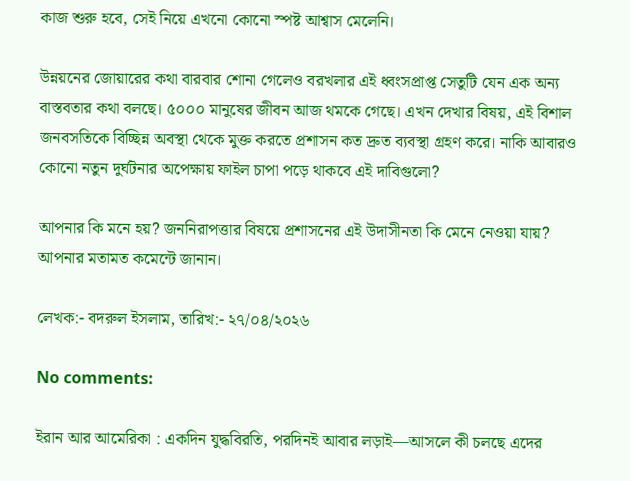কাজ শুরু হবে, সেই নিয়ে এখনো কোনো স্পষ্ট আশ্বাস মেলেনি।

উন্নয়নের জোয়ারের কথা বারবার শোনা গেলেও বরখলার এই ধ্বংসপ্রাপ্ত সেতুটি যেন এক অন্য বাস্তবতার কথা বলছে। ৫০০০ মানুষের জীবন আজ থমকে গেছে। এখন দেখার বিষয়, এই বিশাল জনবসতিকে বিচ্ছিন্ন অবস্থা থেকে মুক্ত করতে প্রশাসন কত দ্রুত ব্যবস্থা গ্রহণ করে। নাকি আবারও কোনো নতুন দুর্ঘটনার অপেক্ষায় ফাইল চাপা পড়ে থাকবে এই দাবিগুলো?

আপনার কি মনে হয়? জননিরাপত্তার বিষয়ে প্রশাসনের এই উদাসীনতা কি মেনে নেওয়া যায়? আপনার মতামত কমেন্টে জানান।

লেখক:- বদরুল ইসলাম, তারিখ:- ২৭/০৪/২০২৬

No comments:

ইরান আর আমেরিকা : একদিন যুদ্ধবিরতি, পরদিনই আবার লড়াই—আসলে কী চলছে এদের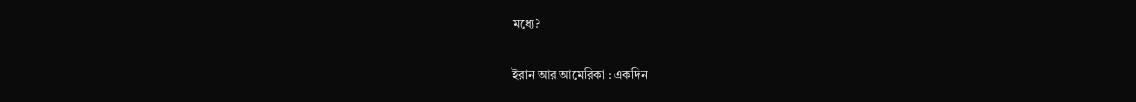মধ্যে?

ইরান আর আমেরিকা : একদিন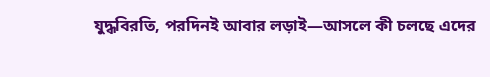যুদ্ধবিরতি, পরদিনই আবার লড়াই—আসলে কী চলছে এদের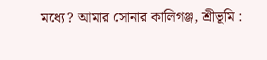মধ্যে? আমার সোনার কালিগঞ্জ, শ্রীভূমি :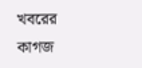খবরের কাগজ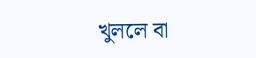খুললে বা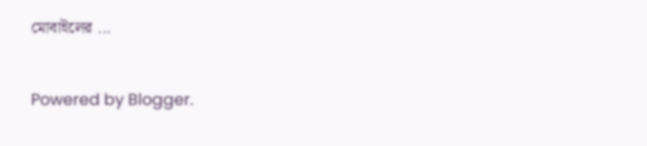মোবাইলের ...

Powered by Blogger.